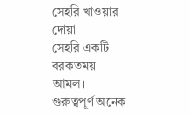সেহরি খাওয়ার দোয়া
সেহরি একটি বরকতময় আমল। গুরুত্বপূর্ণ অনেক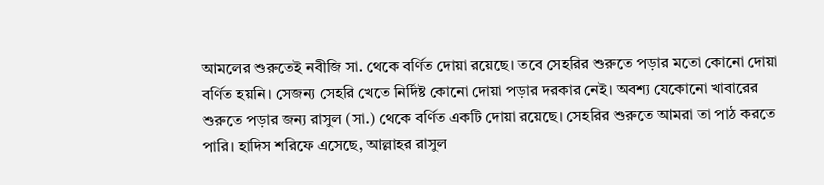আমলের শুরুতেই নবীজি সা. থেকে বর্ণিত দোয়া রয়েছে। তবে সেহরির শুরুতে পড়ার মতো কোনো দোয়া বর্ণিত হয়নি। সেজন্য সেহরি খেতে নির্দিষ্ট কোনো দোয়া পড়ার দরকার নেই। অবশ্য যেকোনো খাবারের শুরুতে পড়ার জন্য রাসুল (সা.) থেকে বর্ণিত একটি দোয়া রয়েছে। সেহরির শুরুতে আমরা তা পাঠ করতে পারি। হাদিস শরিফে এসেছে, আল্লাহর রাসুল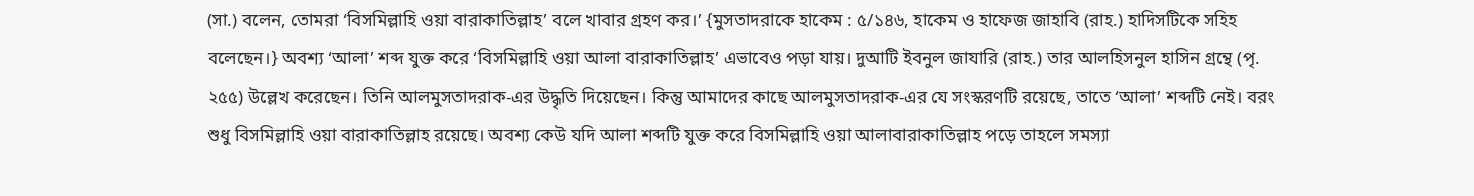(সা.) বলেন, তোমরা ‘বিসমিল্লাহি ওয়া বারাকাতিল্লাহ’ বলে খাবার গ্রহণ কর।’ {মুসতাদরাকে হাকেম : ৫/১৪৬, হাকেম ও হাফেজ জাহাবি (রাহ.) হাদিসটিকে সহিহ বলেছেন।} অবশ্য ‘আলা’ শব্দ যুক্ত করে ‘বিসমিল্লাহি ওয়া আলা বারাকাতিল্লাহ’ এভাবেও পড়া যায়। দুআটি ইবনুল জাযারি (রাহ.) তার আলহিসনুল হাসিন গ্রন্থে (পৃ. ২৫৫) উল্লেখ করেছেন। তিনি আলমুসতাদরাক-এর উদ্ধৃতি দিয়েছেন। কিন্তু আমাদের কাছে আলমুসতাদরাক-এর যে সংস্করণটি রয়েছে, তাতে ‘আলা’ শব্দটি নেই। বরং শুধু বিসমিল্লাহি ওয়া বারাকাতিল্লাহ রয়েছে। অবশ্য কেউ যদি আলা শব্দটি যুক্ত করে বিসমিল্লাহি ওয়া আলাবারাকাতিল্লাহ পড়ে তাহলে সমস্যা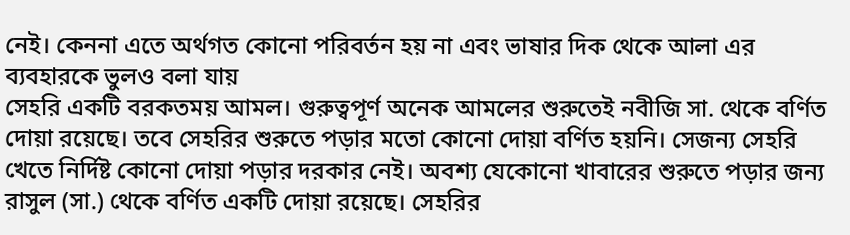নেই। কেননা এতে অর্থগত কোনো পরিবর্তন হয় না এবং ভাষার দিক থেকে আলা এর ব্যবহারকে ভুলও বলা যায়
সেহরি একটি বরকতময় আমল। গুরুত্বপূর্ণ অনেক আমলের শুরুতেই নবীজি সা. থেকে বর্ণিত দোয়া রয়েছে। তবে সেহরির শুরুতে পড়ার মতো কোনো দোয়া বর্ণিত হয়নি। সেজন্য সেহরি খেতে নির্দিষ্ট কোনো দোয়া পড়ার দরকার নেই। অবশ্য যেকোনো খাবারের শুরুতে পড়ার জন্য রাসুল (সা.) থেকে বর্ণিত একটি দোয়া রয়েছে। সেহরির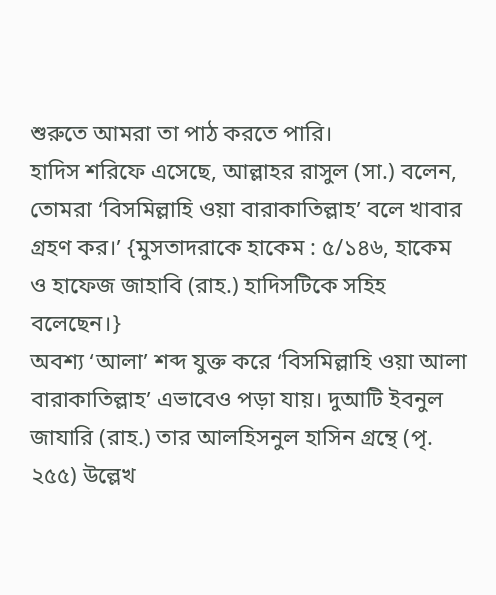শুরুতে আমরা তা পাঠ করতে পারি।
হাদিস শরিফে এসেছে, আল্লাহর রাসুল (সা.) বলেন, তোমরা ‘বিসমিল্লাহি ওয়া বারাকাতিল্লাহ’ বলে খাবার গ্রহণ কর।’ {মুসতাদরাকে হাকেম : ৫/১৪৬, হাকেম ও হাফেজ জাহাবি (রাহ.) হাদিসটিকে সহিহ বলেছেন।}
অবশ্য ‘আলা’ শব্দ যুক্ত করে ‘বিসমিল্লাহি ওয়া আলা বারাকাতিল্লাহ’ এভাবেও পড়া যায়। দুআটি ইবনুল জাযারি (রাহ.) তার আলহিসনুল হাসিন গ্রন্থে (পৃ. ২৫৫) উল্লেখ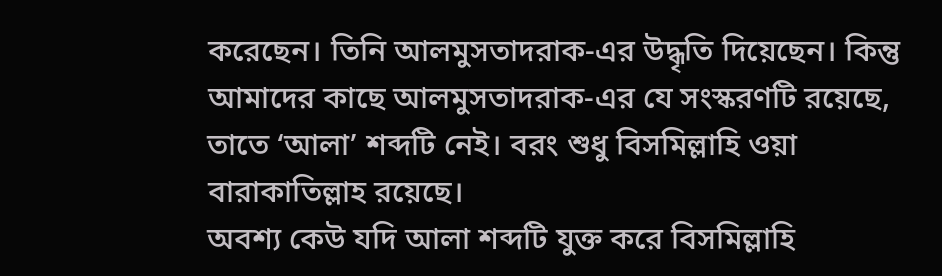করেছেন। তিনি আলমুসতাদরাক-এর উদ্ধৃতি দিয়েছেন। কিন্তু আমাদের কাছে আলমুসতাদরাক-এর যে সংস্করণটি রয়েছে, তাতে ‘আলা’ শব্দটি নেই। বরং শুধু বিসমিল্লাহি ওয়া বারাকাতিল্লাহ রয়েছে।
অবশ্য কেউ যদি আলা শব্দটি যুক্ত করে বিসমিল্লাহি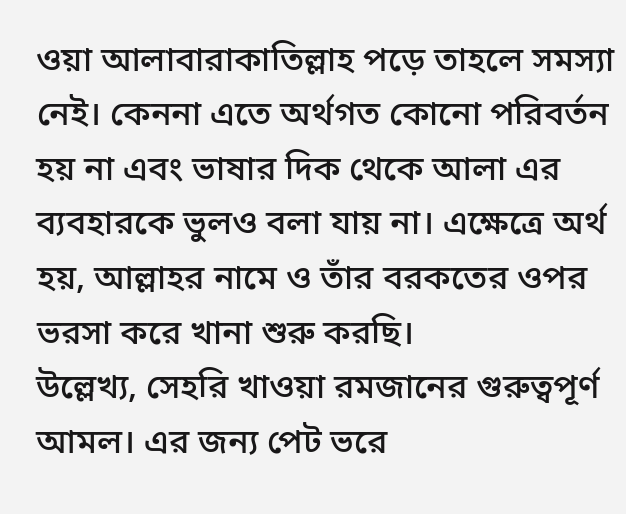ওয়া আলাবারাকাতিল্লাহ পড়ে তাহলে সমস্যা নেই। কেননা এতে অর্থগত কোনো পরিবর্তন হয় না এবং ভাষার দিক থেকে আলা এর ব্যবহারকে ভুলও বলা যায় না। এক্ষেত্রে অর্থ হয়, আল্লাহর নামে ও তাঁর বরকতের ওপর ভরসা করে খানা শুরু করছি।
উল্লেখ্য, সেহরি খাওয়া রমজানের গুরুত্বপূর্ণ আমল। এর জন্য পেট ভরে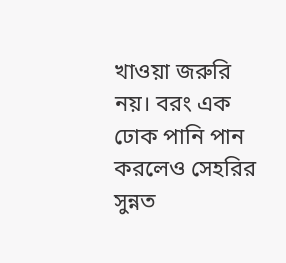খাওয়া জরুরি নয়। বরং এক ঢোক পানি পান করলেও সেহরির সুন্নত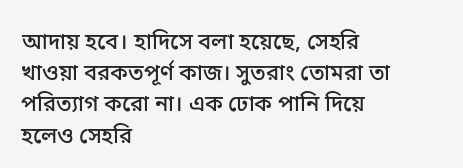আদায় হবে। হাদিসে বলা হয়েছে, সেহরি খাওয়া বরকতপূর্ণ কাজ। সুতরাং তোমরা তা পরিত্যাগ করো না। এক ঢোক পানি দিয়ে হলেও সেহরি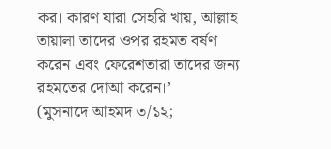কর। কারণ যারা সেহরি খায়, আল্লাহ তায়ালা তাদের ওপর রহমত বর্ষণ করেন এবং ফেরেশতারা তাদের জন্য রহমতের দোআ করেন।’
(মুসনাদে আহমদ ৩/১২;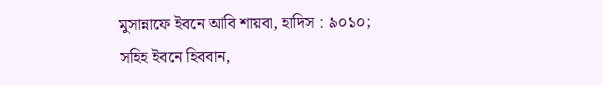মুসান্নাফে ইবনে আবি শায়বা, হাদিস : ৯০১০; সহিহ ইবনে হিববান,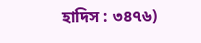হাদিস : ৩৪৭৬)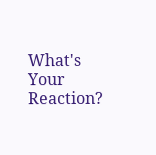What's Your Reaction?